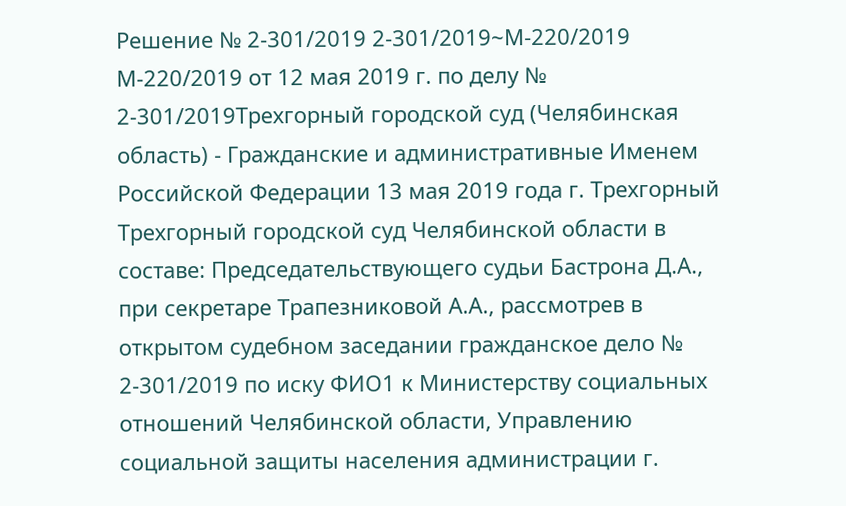Решение № 2-301/2019 2-301/2019~М-220/2019 М-220/2019 от 12 мая 2019 г. по делу № 2-301/2019Трехгорный городской суд (Челябинская область) - Гражданские и административные Именем Российской Федерации 13 мая 2019 года г. Трехгорный Трехгорный городской суд Челябинской области в составе: Председательствующего судьи Бастрона Д.А., при секретаре Трапезниковой А.А., рассмотрев в открытом судебном заседании гражданское дело № 2-301/2019 по иску ФИО1 к Министерству социальных отношений Челябинской области, Управлению социальной защиты населения администрации г.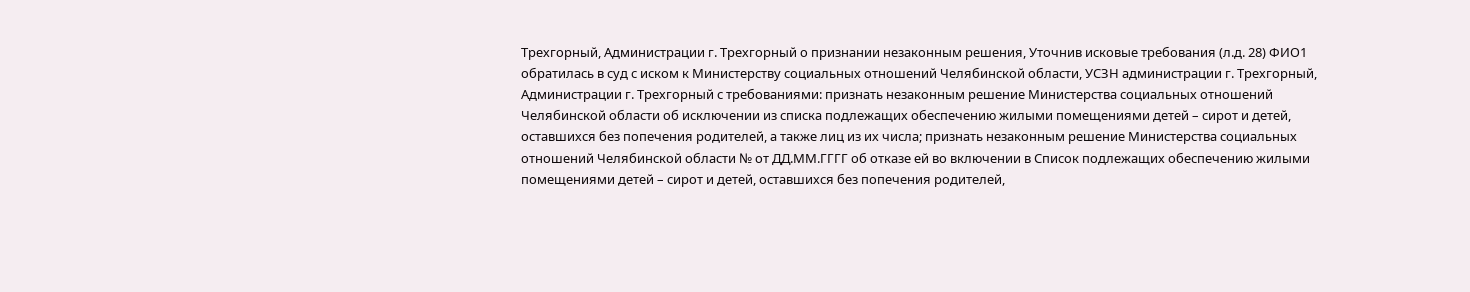Трехгорный, Администрации г. Трехгорный о признании незаконным решения, Уточнив исковые требования (л.д. 28) ФИО1 обратилась в суд с иском к Министерству социальных отношений Челябинской области, УСЗН администрации г. Трехгорный, Администрации г. Трехгорный с требованиями: признать незаконным решение Министерства социальных отношений Челябинской области об исключении из списка подлежащих обеспечению жилыми помещениями детей – сирот и детей, оставшихся без попечения родителей, а также лиц из их числа; признать незаконным решение Министерства социальных отношений Челябинской области № от ДД.ММ.ГГГГ об отказе ей во включении в Список подлежащих обеспечению жилыми помещениями детей – сирот и детей, оставшихся без попечения родителей,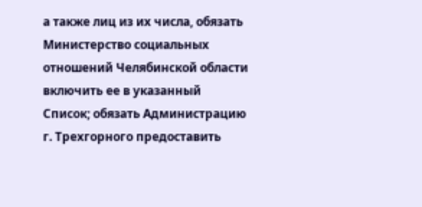а также лиц из их числа, обязать Министерство социальных отношений Челябинской области включить ее в указанный Список; обязать Администрацию г. Трехгорного предоставить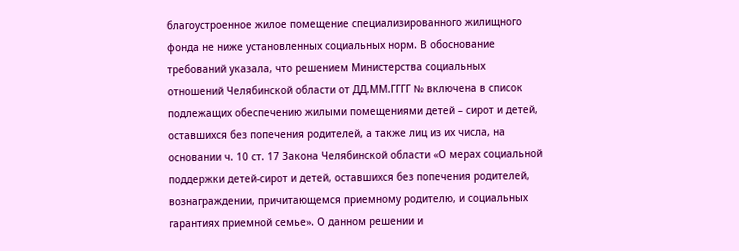благоустроенное жилое помещение специализированного жилищного фонда не ниже установленных социальных норм. В обоснование требований указала, что решением Министерства социальных отношений Челябинской области от ДД.ММ.ГГГГ № включена в список подлежащих обеспечению жилыми помещениями детей – сирот и детей, оставшихся без попечения родителей, а также лиц из их числа, на основании ч. 10 ст. 17 Закона Челябинской области «О мерах социальной поддержки детей-сирот и детей, оставшихся без попечения родителей, вознаграждении, причитающемся приемному родителю, и социальных гарантиях приемной семье». О данном решении и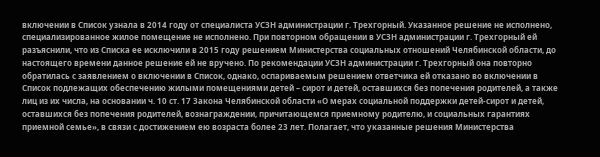включении в Список узнала в 2014 году от специалиста УСЗН администрации г. Трехгорный. Указанное решение не исполнено, специализированное жилое помещение не исполнено. При повторном обращении в УСЗН администрации г. Трехгорный ей разъяснили, что из Списка ее исключили в 2015 году решением Министерства социальных отношений Челябинской области, до настоящего времени данное решение ей не вручено. По рекомендации УСЗН администрации г. Трехгорный она повторно обратилась с заявлением о включении в Список, однако, оспариваемым решением ответчика ей отказано во включении в Список подлежащих обеспечению жилыми помещениями детей – сирот и детей, оставшихся без попечения родителей, а также лиц из их числа, на основании ч. 10 ст. 17 Закона Челябинской области «О мерах социальной поддержки детей-сирот и детей, оставшихся без попечения родителей, вознаграждении, причитающемся приемному родителю, и социальных гарантиях приемной семье», в связи с достижением ею возраста более 23 лет. Полагает, что указанные решения Министерства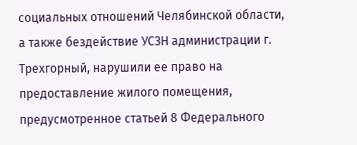социальных отношений Челябинской области, а также бездействие УСЗН администрации г. Трехгорный, нарушили ее право на предоставление жилого помещения, предусмотренное статьей 8 Федерального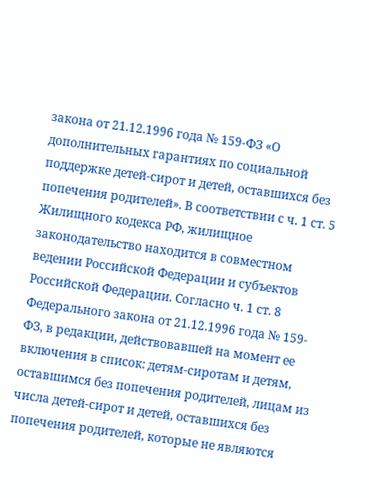закона от 21.12.1996 года № 159-ФЗ «О дополнительных гарантиях по социальной поддержке детей-сирот и детей, оставшихся без попечения родителей». В соответствии с ч. 1 ст. 5 Жилищного кодекса РФ, жилищное законодательство находится в совместном ведении Российской Федерации и субъектов Российской Федерации. Согласно ч. 1 ст. 8 Федерального закона от 21.12.1996 года № 159-ФЗ, в редакции, действовавшей на момент ее включения в список: детям-сиротам и детям, оставшимся без попечения родителей, лицам из числа детей-сирот и детей, оставшихся без попечения родителей, которые не являются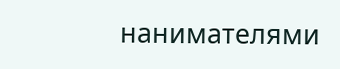нанимателями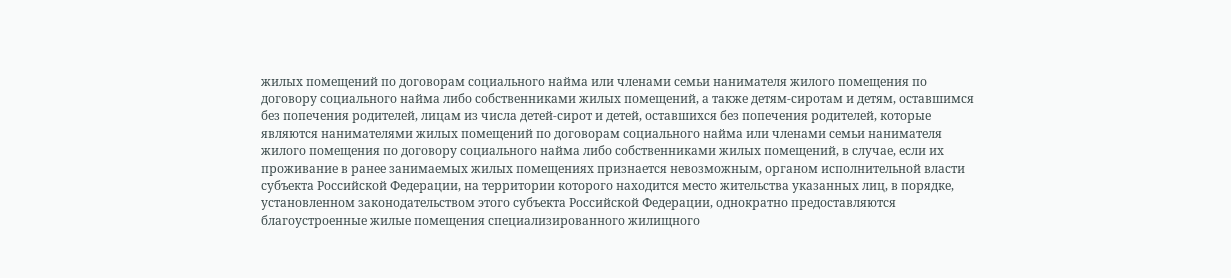жилых помещений по договорам социального найма или членами семьи нанимателя жилого помещения по договору социального найма либо собственниками жилых помещений, а также детям-сиротам и детям, оставшимся без попечения родителей, лицам из числа детей-сирот и детей, оставшихся без попечения родителей, которые являются нанимателями жилых помещений по договорам социального найма или членами семьи нанимателя жилого помещения по договору социального найма либо собственниками жилых помещений, в случае, если их проживание в ранее занимаемых жилых помещениях признается невозможным, органом исполнительной власти субъекта Российской Федерации, на территории которого находится место жительства указанных лиц, в порядке, установленном законодательством этого субъекта Российской Федерации, однократно предоставляются благоустроенные жилые помещения специализированного жилищного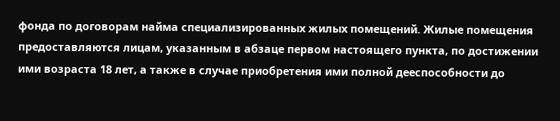фонда по договорам найма специализированных жилых помещений. Жилые помещения предоставляются лицам, указанным в абзаце первом настоящего пункта, по достижении ими возраста 18 лет, а также в случае приобретения ими полной дееспособности до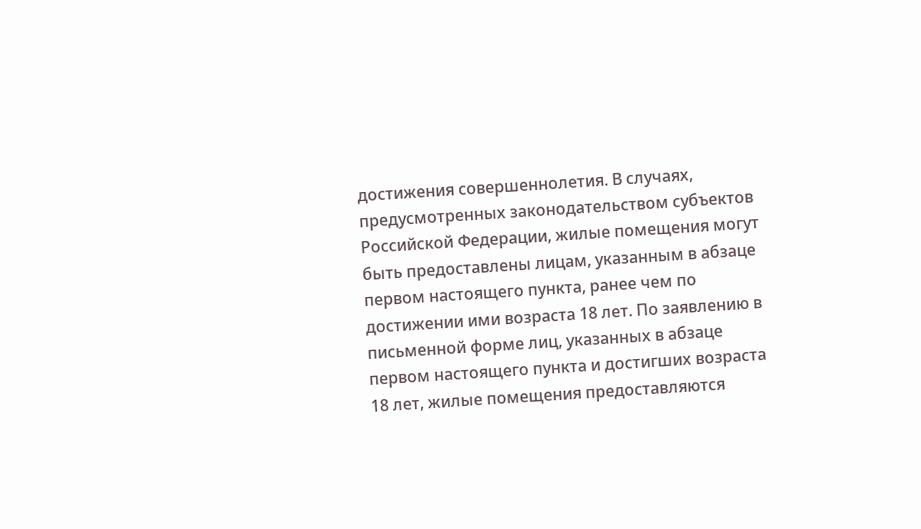достижения совершеннолетия. В случаях, предусмотренных законодательством субъектов Российской Федерации, жилые помещения могут быть предоставлены лицам, указанным в абзаце первом настоящего пункта, ранее чем по достижении ими возраста 18 лет. По заявлению в письменной форме лиц, указанных в абзаце первом настоящего пункта и достигших возраста 18 лет, жилые помещения предоставляются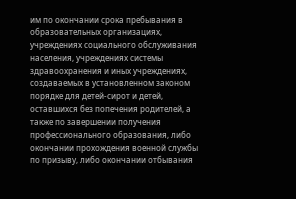им по окончании срока пребывания в образовательных организациях, учреждениях социального обслуживания населения, учреждениях системы здравоохранения и иных учреждениях, создаваемых в установленном законом порядке для детей-сирот и детей, оставшихся без попечения родителей, а также по завершении получения профессионального образования, либо окончании прохождения военной службы по призыву, либо окончании отбывания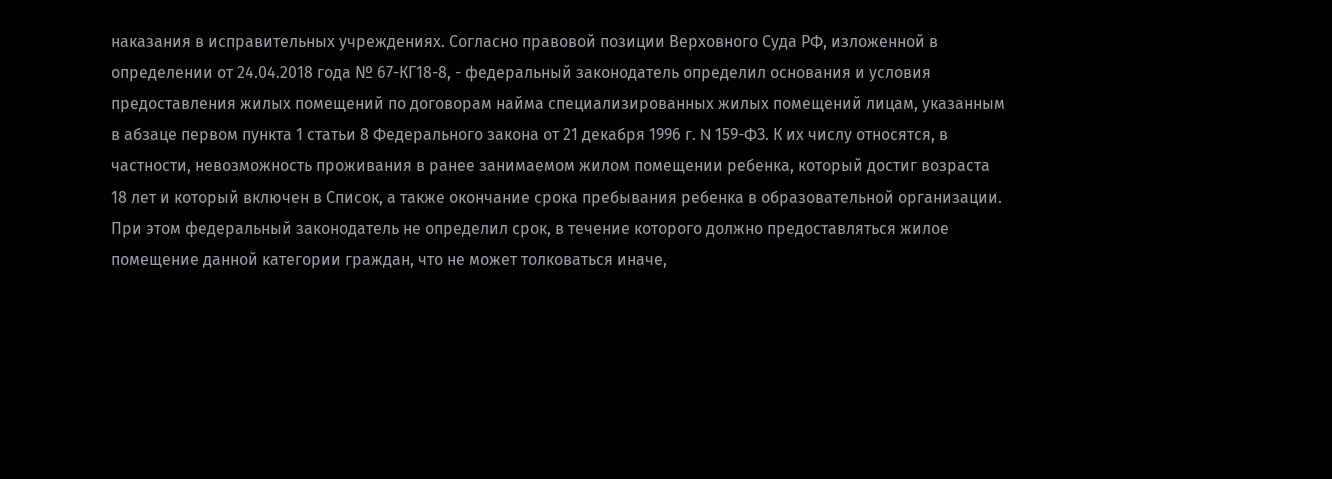наказания в исправительных учреждениях. Согласно правовой позиции Верховного Суда РФ, изложенной в определении от 24.04.2018 года № 67-КГ18-8, - федеральный законодатель определил основания и условия предоставления жилых помещений по договорам найма специализированных жилых помещений лицам, указанным в абзаце первом пункта 1 статьи 8 Федерального закона от 21 декабря 1996 г. N 159-ФЗ. К их числу относятся, в частности, невозможность проживания в ранее занимаемом жилом помещении ребенка, который достиг возраста 18 лет и который включен в Список, а также окончание срока пребывания ребенка в образовательной организации. При этом федеральный законодатель не определил срок, в течение которого должно предоставляться жилое помещение данной категории граждан, что не может толковаться иначе,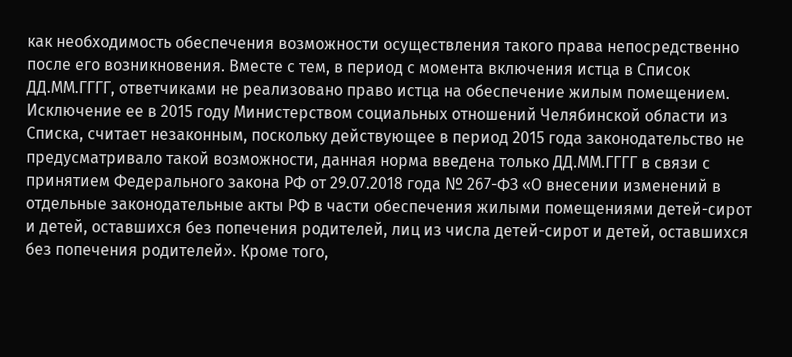как необходимость обеспечения возможности осуществления такого права непосредственно после его возникновения. Вместе с тем, в период с момента включения истца в Список ДД.ММ.ГГГГ, ответчиками не реализовано право истца на обеспечение жилым помещением. Исключение ее в 2015 году Министерством социальных отношений Челябинской области из Списка, считает незаконным, поскольку действующее в период 2015 года законодательство не предусматривало такой возможности, данная норма введена только ДД.ММ.ГГГГ в связи с принятием Федерального закона РФ от 29.07.2018 года № 267-ФЗ «О внесении изменений в отдельные законодательные акты РФ в части обеспечения жилыми помещениями детей-сирот и детей, оставшихся без попечения родителей, лиц из числа детей-сирот и детей, оставшихся без попечения родителей». Кроме того,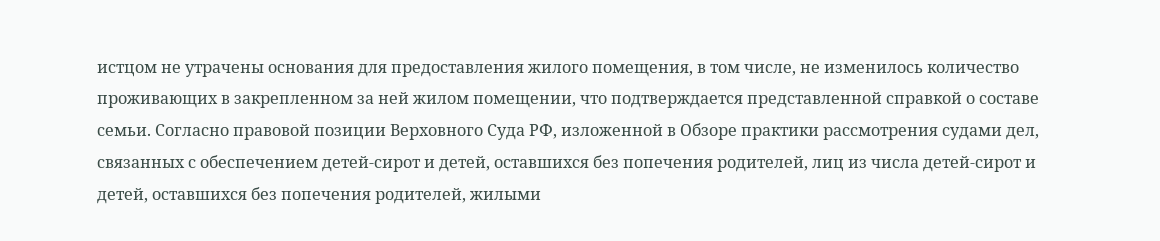истцом не утрачены основания для предоставления жилого помещения, в том числе, не изменилось количество проживающих в закрепленном за ней жилом помещении, что подтверждается представленной справкой о составе семьи. Согласно правовой позиции Верховного Суда РФ, изложенной в Обзоре практики рассмотрения судами дел, связанных с обеспечением детей-сирот и детей, оставшихся без попечения родителей, лиц из числа детей-сирот и детей, оставшихся без попечения родителей, жилыми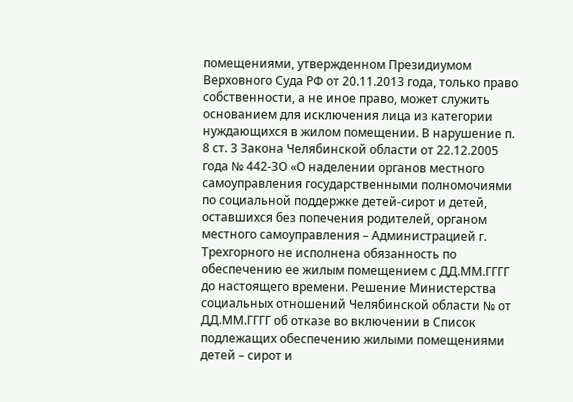помещениями, утвержденном Президиумом Верховного Суда РФ от 20.11.2013 года, только право собственности, а не иное право, может служить основанием для исключения лица из категории нуждающихся в жилом помещении. В нарушение п. 8 ст. 3 Закона Челябинской области от 22.12.2005 года № 442-ЗО «О наделении органов местного самоуправления государственными полномочиями по социальной поддержке детей-сирот и детей, оставшихся без попечения родителей, органом местного самоуправления – Администрацией г. Трехгорного не исполнена обязанность по обеспечению ее жилым помещением с ДД.ММ.ГГГГ до настоящего времени. Решение Министерства социальных отношений Челябинской области № от ДД.ММ.ГГГГ об отказе во включении в Список подлежащих обеспечению жилыми помещениями детей – сирот и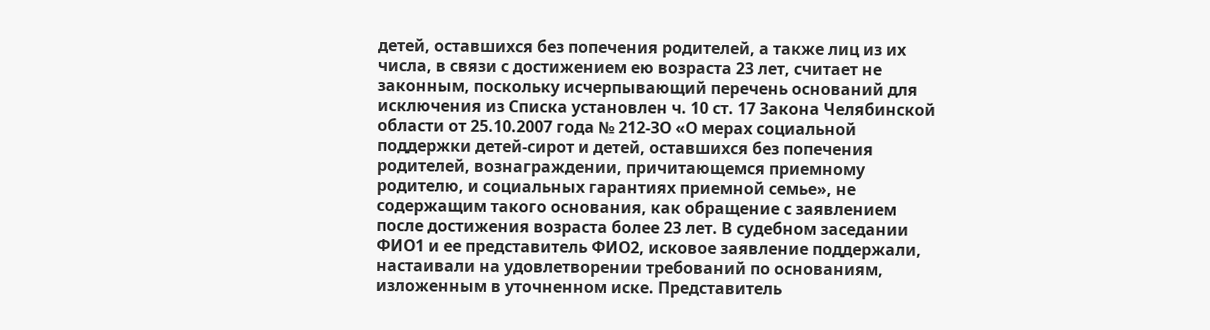детей, оставшихся без попечения родителей, а также лиц из их числа, в связи с достижением ею возраста 23 лет, считает не законным, поскольку исчерпывающий перечень оснований для исключения из Списка установлен ч. 10 ст. 17 Закона Челябинской области от 25.10.2007 года № 212-ЗО «О мерах социальной поддержки детей-сирот и детей, оставшихся без попечения родителей, вознаграждении, причитающемся приемному родителю, и социальных гарантиях приемной семье», не содержащим такого основания, как обращение с заявлением после достижения возраста более 23 лет. В судебном заседании ФИО1 и ее представитель ФИО2, исковое заявление поддержали, настаивали на удовлетворении требований по основаниям, изложенным в уточненном иске. Представитель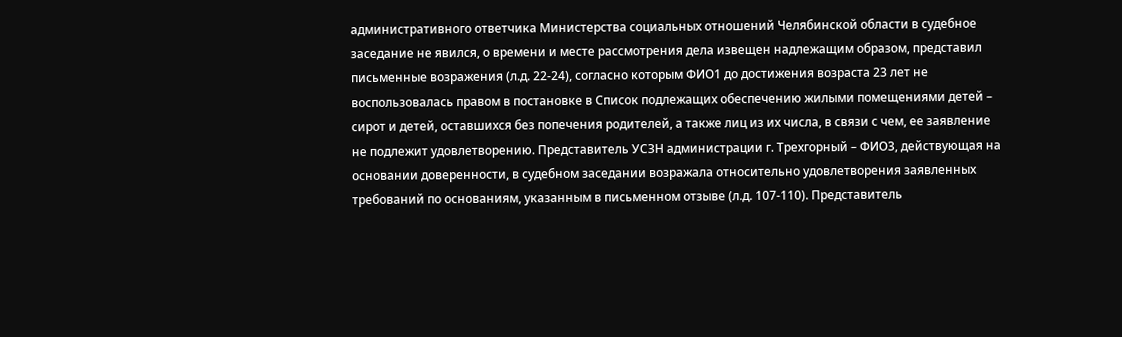административного ответчика Министерства социальных отношений Челябинской области в судебное заседание не явился, о времени и месте рассмотрения дела извещен надлежащим образом, представил письменные возражения (л.д. 22-24), согласно которым ФИО1 до достижения возраста 23 лет не воспользовалась правом в постановке в Список подлежащих обеспечению жилыми помещениями детей – сирот и детей, оставшихся без попечения родителей, а также лиц из их числа, в связи с чем, ее заявление не подлежит удовлетворению. Представитель УСЗН администрации г. Трехгорный – ФИО3, действующая на основании доверенности, в судебном заседании возражала относительно удовлетворения заявленных требований по основаниям, указанным в письменном отзыве (л.д. 107-110). Представитель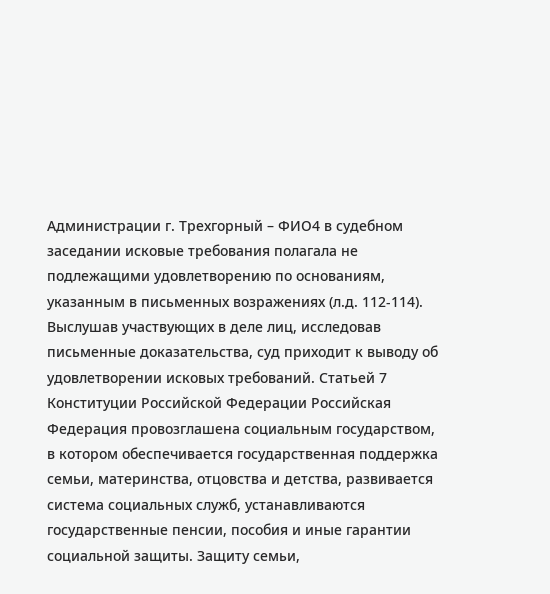Администрации г. Трехгорный – ФИО4 в судебном заседании исковые требования полагала не подлежащими удовлетворению по основаниям, указанным в письменных возражениях (л.д. 112-114). Выслушав участвующих в деле лиц, исследовав письменные доказательства, суд приходит к выводу об удовлетворении исковых требований. Статьей 7 Конституции Российской Федерации Российская Федерация провозглашена социальным государством, в котором обеспечивается государственная поддержка семьи, материнства, отцовства и детства, развивается система социальных служб, устанавливаются государственные пенсии, пособия и иные гарантии социальной защиты. Защиту семьи,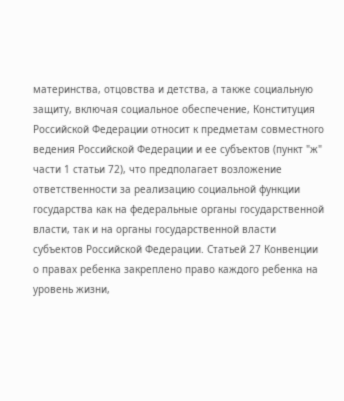материнства, отцовства и детства, а также социальную защиту, включая социальное обеспечение, Конституция Российской Федерации относит к предметам совместного ведения Российской Федерации и ее субъектов (пункт "ж" части 1 статьи 72), что предполагает возложение ответственности за реализацию социальной функции государства как на федеральные органы государственной власти, так и на органы государственной власти субъектов Российской Федерации. Статьей 27 Конвенции о правах ребенка закреплено право каждого ребенка на уровень жизни,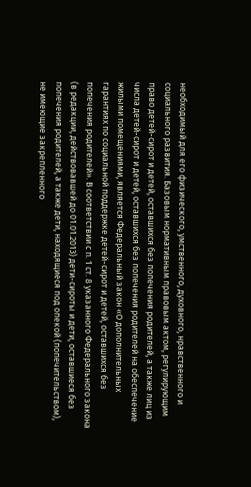необходимый для его физического, умственного, духовного, нравственного и социального развития. Базовым нормативным правовым актом, регулирующим право детей-сирот и детей, оставшихся без попечения родителей, а также лиц из числа детей-сирот и детей, оставшихся без попечения родителей на обеспечение жилыми помещениями, является Федеральный закон «О дополнительных гарантиях по социальной поддержке детей-сирот и детей, оставшихся без попечения родителей». В соответствии с п. 1 ст. 8 указанного Федерального закона (в редакции, действовавшей до 01.01.2013) дети-сироты и дети, оставшиеся без попечения родителей, а также дети, находящиеся под опекой (попечительством), не имеющие закрепленного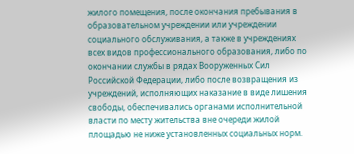жилого помещения, после окончания пребывания в образовательном учреждении или учреждении социального обслуживания, а также в учреждениях всех видов профессионального образования, либо по окончании службы в рядах Вооруженных Сил Российской Федерации, либо после возвращения из учреждений, исполняющих наказание в виде лишения свободы, обеспечивались органами исполнительной власти по месту жительства вне очереди жилой площадью не ниже установленных социальных норм.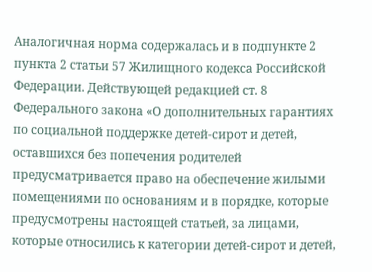Аналогичная норма содержалась и в подпункте 2 пункта 2 статьи 57 Жилищного кодекса Российской Федерации. Действующей редакцией ст. 8 Федерального закона «О дополнительных гарантиях по социальной поддержке детей-сирот и детей, оставшихся без попечения родителей предусматривается право на обеспечение жилыми помещениями по основаниям и в порядке, которые предусмотрены настоящей статьей, за лицами, которые относились к категории детей-сирот и детей,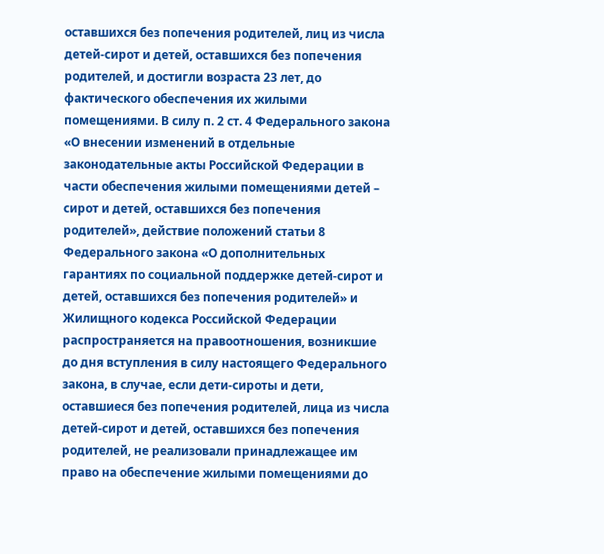оставшихся без попечения родителей, лиц из числа детей-сирот и детей, оставшихся без попечения родителей, и достигли возраста 23 лет, до фактического обеспечения их жилыми помещениями. В силу п. 2 ст. 4 Федерального закона «О внесении изменений в отдельные законодательные акты Российской Федерации в части обеспечения жилыми помещениями детей – сирот и детей, оставшихся без попечения родителей», действие положений статьи 8 Федерального закона «О дополнительных гарантиях по социальной поддержке детей-сирот и детей, оставшихся без попечения родителей» и Жилищного кодекса Российской Федерации распространяется на правоотношения, возникшие до дня вступления в силу настоящего Федерального закона, в случае, если дети-сироты и дети, оставшиеся без попечения родителей, лица из числа детей-сирот и детей, оставшихся без попечения родителей, не реализовали принадлежащее им право на обеспечение жилыми помещениями до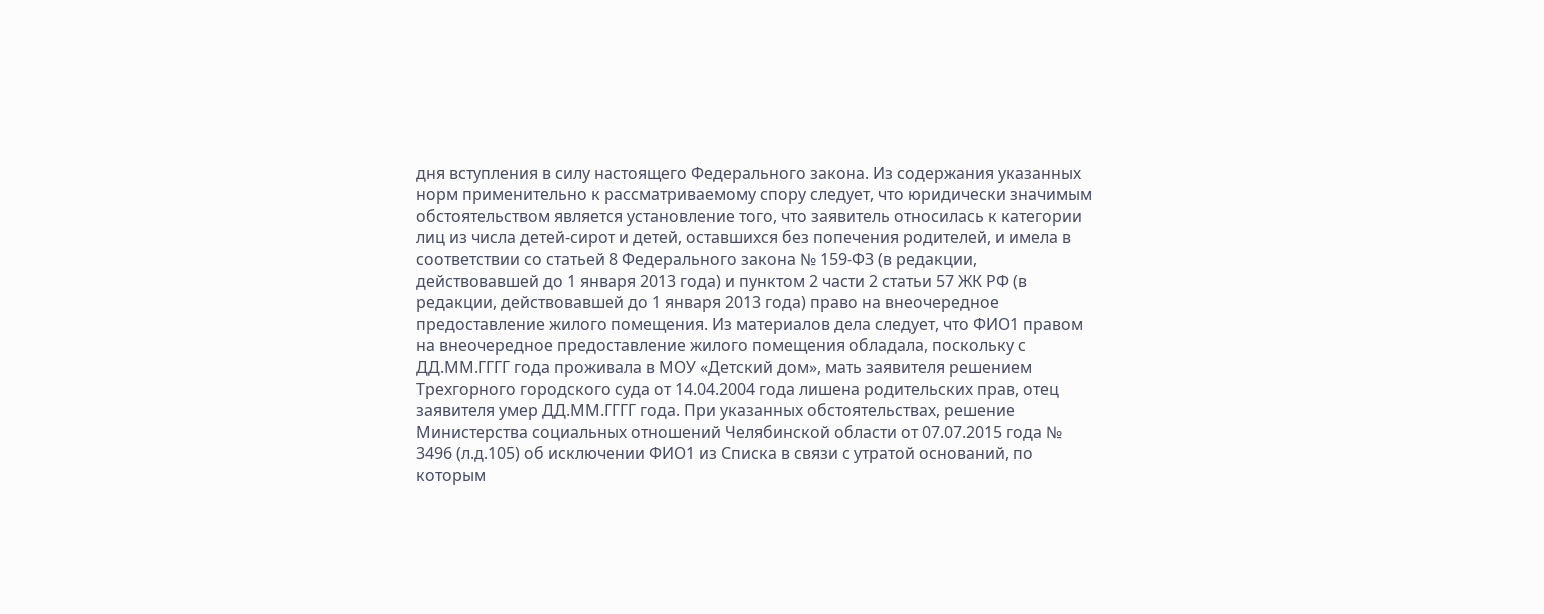дня вступления в силу настоящего Федерального закона. Из содержания указанных норм применительно к рассматриваемому спору следует, что юридически значимым обстоятельством является установление того, что заявитель относилась к категории лиц из числа детей-сирот и детей, оставшихся без попечения родителей, и имела в соответствии со статьей 8 Федерального закона № 159-ФЗ (в редакции, действовавшей до 1 января 2013 года) и пунктом 2 части 2 статьи 57 ЖК РФ (в редакции, действовавшей до 1 января 2013 года) право на внеочередное предоставление жилого помещения. Из материалов дела следует, что ФИО1 правом на внеочередное предоставление жилого помещения обладала, поскольку с ДД.ММ.ГГГГ года проживала в МОУ «Детский дом», мать заявителя решением Трехгорного городского суда от 14.04.2004 года лишена родительских прав, отец заявителя умер ДД.ММ.ГГГГ года. При указанных обстоятельствах, решение Министерства социальных отношений Челябинской области от 07.07.2015 года № 3496 (л.д.105) об исключении ФИО1 из Списка в связи с утратой оснований, по которым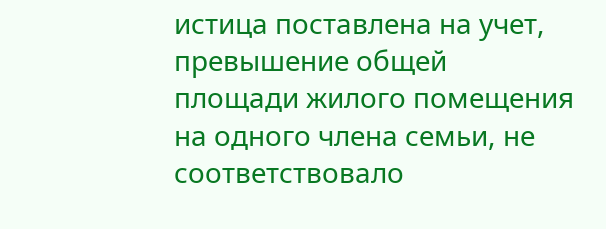истица поставлена на учет, превышение общей площади жилого помещения на одного члена семьи, не соответствовало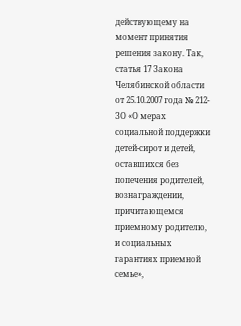действующему на момент принятия решения закону. Так, статья 17 Закона Челябинской области от 25.10.2007 года № 212-ЗО «О мерах социальной поддержки детей-сирот и детей, оставшихся без попечения родителей, вознаграждении, причитающемся приемному родителю, и социальных гарантиях приемной семье»,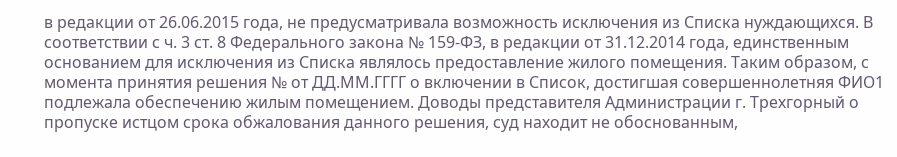в редакции от 26.06.2015 года, не предусматривала возможность исключения из Списка нуждающихся. В соответствии с ч. 3 ст. 8 Федерального закона № 159-ФЗ, в редакции от 31.12.2014 года, единственным основанием для исключения из Списка являлось предоставление жилого помещения. Таким образом, с момента принятия решения № от ДД.ММ.ГГГГ о включении в Список, достигшая совершеннолетняя ФИО1 подлежала обеспечению жилым помещением. Доводы представителя Администрации г. Трехгорный о пропуске истцом срока обжалования данного решения, суд находит не обоснованным,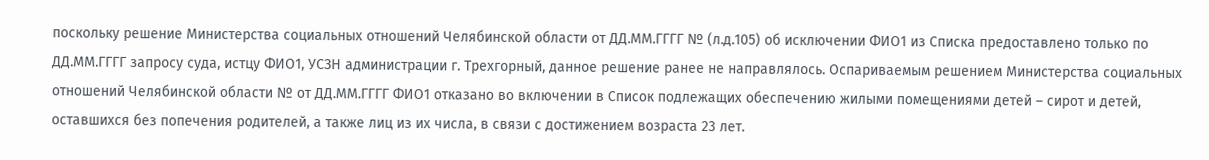поскольку решение Министерства социальных отношений Челябинской области от ДД.ММ.ГГГГ № (л.д.105) об исключении ФИО1 из Списка предоставлено только по ДД.ММ.ГГГГ запросу суда, истцу ФИО1, УСЗН администрации г. Трехгорный, данное решение ранее не направлялось. Оспариваемым решением Министерства социальных отношений Челябинской области № от ДД.ММ.ГГГГ ФИО1 отказано во включении в Список подлежащих обеспечению жилыми помещениями детей – сирот и детей, оставшихся без попечения родителей, а также лиц из их числа, в связи с достижением возраста 23 лет.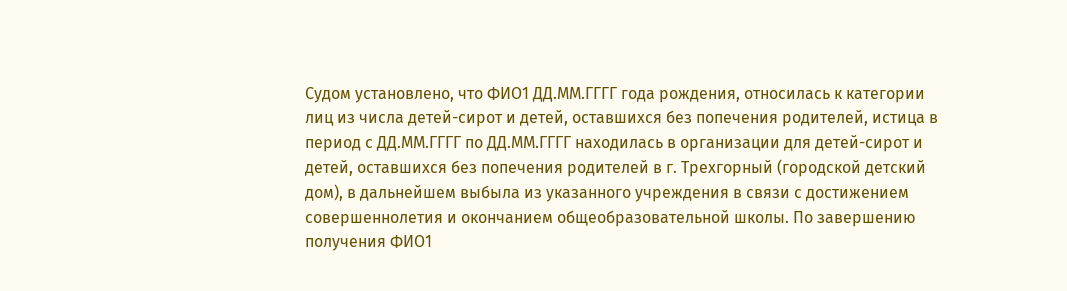Судом установлено, что ФИО1 ДД.ММ.ГГГГ года рождения, относилась к категории лиц из числа детей-сирот и детей, оставшихся без попечения родителей, истица в период с ДД.ММ.ГГГГ по ДД.ММ.ГГГГ находилась в организации для детей-сирот и детей, оставшихся без попечения родителей в г. Трехгорный (городской детский дом), в дальнейшем выбыла из указанного учреждения в связи с достижением совершеннолетия и окончанием общеобразовательной школы. По завершению получения ФИО1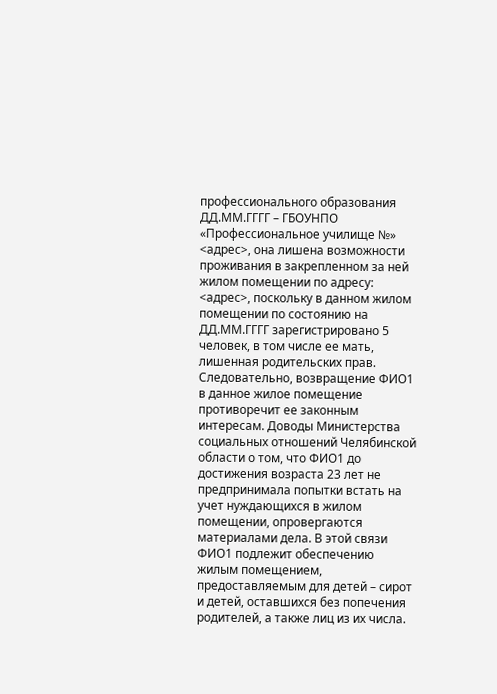профессионального образования ДД.ММ.ГГГГ – ГБОУНПО «Профессиональное училище №» <адрес>, она лишена возможности проживания в закрепленном за ней жилом помещении по адресу: <адрес>, поскольку в данном жилом помещении по состоянию на ДД.ММ.ГГГГ зарегистрировано 5 человек, в том числе ее мать, лишенная родительских прав. Следовательно, возвращение ФИО1 в данное жилое помещение противоречит ее законным интересам. Доводы Министерства социальных отношений Челябинской области о том, что ФИО1 до достижения возраста 23 лет не предпринимала попытки встать на учет нуждающихся в жилом помещении, опровергаются материалами дела. В этой связи ФИО1 подлежит обеспечению жилым помещением, предоставляемым для детей – сирот и детей, оставшихся без попечения родителей, а также лиц из их числа.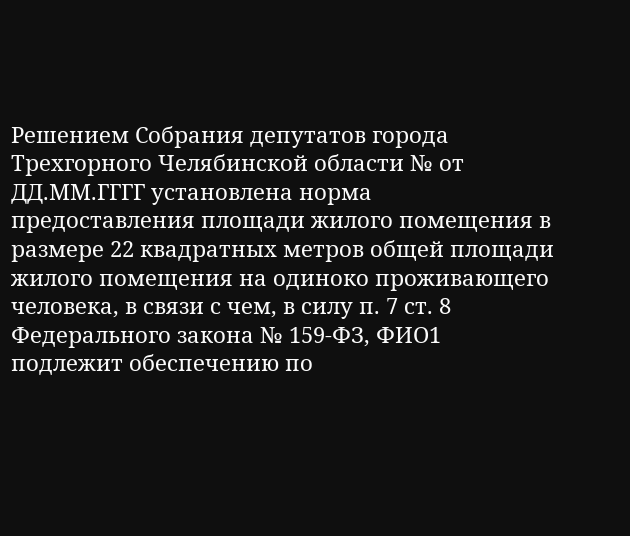Решением Собрания депутатов города Трехгорного Челябинской области № от ДД.ММ.ГГГГ установлена норма предоставления площади жилого помещения в размере 22 квадратных метров общей площади жилого помещения на одиноко проживающего человека, в связи с чем, в силу п. 7 ст. 8 Федерального закона № 159-ФЗ, ФИО1 подлежит обеспечению по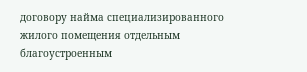договору найма специализированного жилого помещения отдельным благоустроенным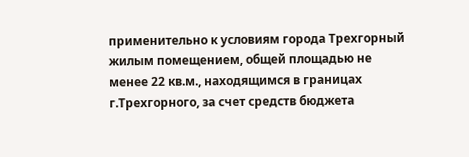применительно к условиям города Трехгорный жилым помещением, общей площадью не менее 22 кв.м., находящимся в границах г.Трехгорного, за счет средств бюджета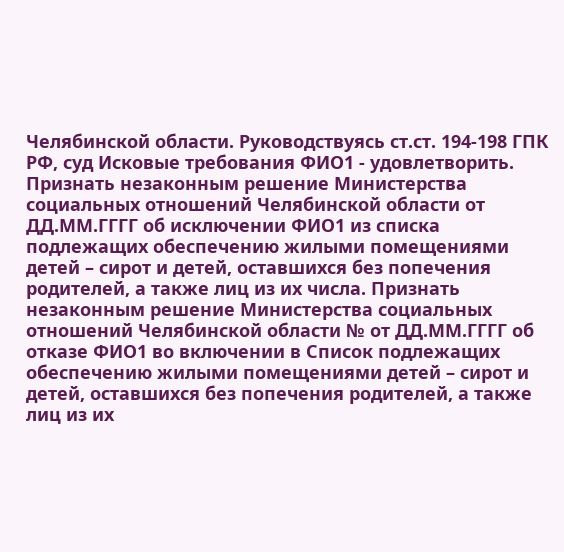Челябинской области. Руководствуясь ст.ст. 194-198 ГПК РФ, суд Исковые требования ФИО1 - удовлетворить. Признать незаконным решение Министерства социальных отношений Челябинской области от ДД.ММ.ГГГГ об исключении ФИО1 из списка подлежащих обеспечению жилыми помещениями детей – сирот и детей, оставшихся без попечения родителей, а также лиц из их числа. Признать незаконным решение Министерства социальных отношений Челябинской области № от ДД.ММ.ГГГГ об отказе ФИО1 во включении в Список подлежащих обеспечению жилыми помещениями детей – сирот и детей, оставшихся без попечения родителей, а также лиц из их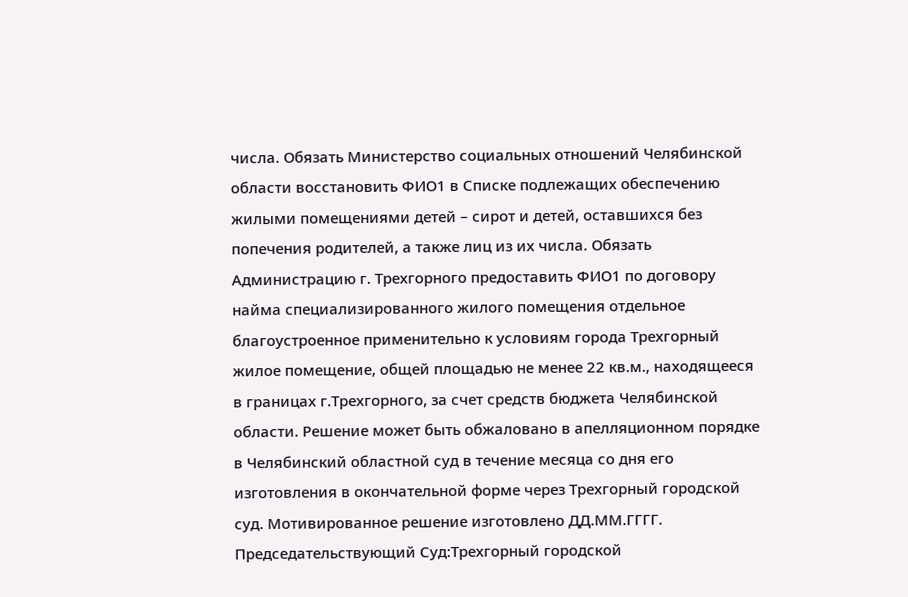числа. Обязать Министерство социальных отношений Челябинской области восстановить ФИО1 в Списке подлежащих обеспечению жилыми помещениями детей – сирот и детей, оставшихся без попечения родителей, а также лиц из их числа. Обязать Администрацию г. Трехгорного предоставить ФИО1 по договору найма специализированного жилого помещения отдельное благоустроенное применительно к условиям города Трехгорный жилое помещение, общей площадью не менее 22 кв.м., находящееся в границах г.Трехгорного, за счет средств бюджета Челябинской области. Решение может быть обжаловано в апелляционном порядке в Челябинский областной суд в течение месяца со дня его изготовления в окончательной форме через Трехгорный городской суд. Мотивированное решение изготовлено ДД.ММ.ГГГГ. Председательствующий Суд:Трехгорный городской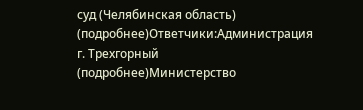суд (Челябинская область) (подробнее)Ответчики:Администрация г. Трехгорный (подробнее)Министерство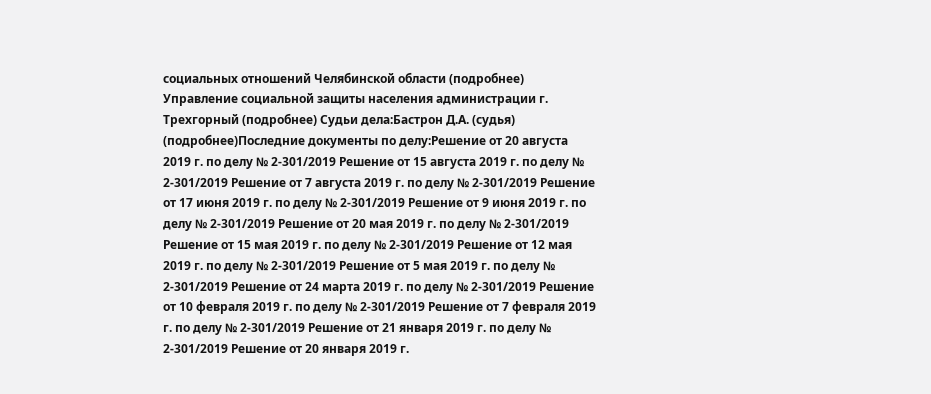социальных отношений Челябинской области (подробнее) Управление социальной защиты населения администрации г. Трехгорный (подробнее) Судьи дела:Бастрон Д.А. (судья) (подробнее)Последние документы по делу:Решение от 20 августа 2019 г. по делу № 2-301/2019 Решение от 15 августа 2019 г. по делу № 2-301/2019 Решение от 7 августа 2019 г. по делу № 2-301/2019 Решение от 17 июня 2019 г. по делу № 2-301/2019 Решение от 9 июня 2019 г. по делу № 2-301/2019 Решение от 20 мая 2019 г. по делу № 2-301/2019 Решение от 15 мая 2019 г. по делу № 2-301/2019 Решение от 12 мая 2019 г. по делу № 2-301/2019 Решение от 5 мая 2019 г. по делу № 2-301/2019 Решение от 24 марта 2019 г. по делу № 2-301/2019 Решение от 10 февраля 2019 г. по делу № 2-301/2019 Решение от 7 февраля 2019 г. по делу № 2-301/2019 Решение от 21 января 2019 г. по делу № 2-301/2019 Решение от 20 января 2019 г.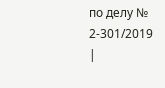по делу № 2-301/2019 |